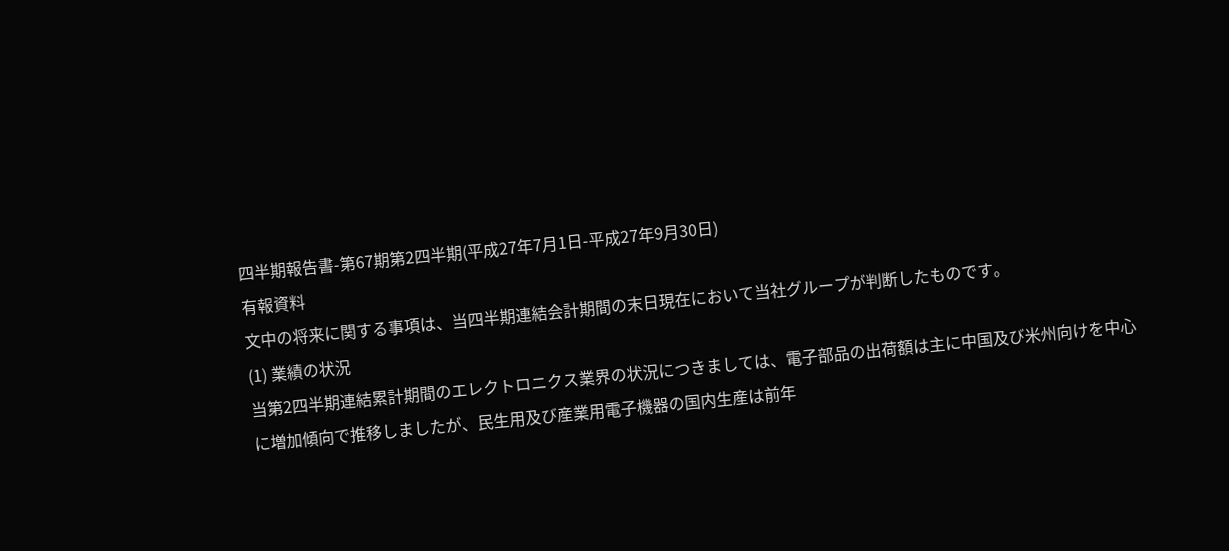四半期報告書-第67期第2四半期(平成27年7月1日-平成27年9月30日)
有報資料
文中の将来に関する事項は、当四半期連結会計期間の末日現在において当社グループが判断したものです。
(1) 業績の状況
当第2四半期連結累計期間のエレクトロニクス業界の状況につきましては、電子部品の出荷額は主に中国及び米州向けを中心に増加傾向で推移しましたが、民生用及び産業用電子機器の国内生産は前年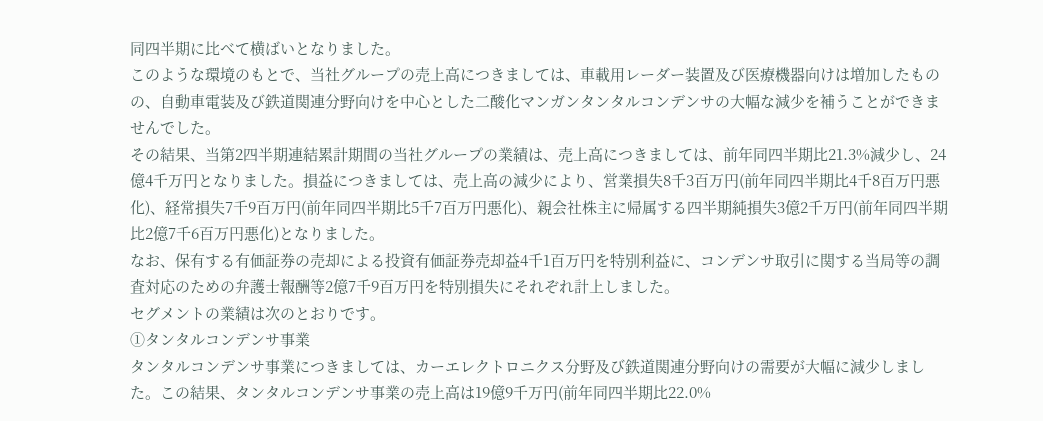同四半期に比べて横ばいとなりました。
このような環境のもとで、当社グループの売上高につきましては、車載用レーダー装置及び医療機器向けは増加したものの、自動車電装及び鉄道関連分野向けを中心とした二酸化マンガンタンタルコンデンサの大幅な減少を補うことができませんでした。
その結果、当第2四半期連結累計期間の当社グループの業績は、売上高につきましては、前年同四半期比21.3%減少し、24億4千万円となりました。損益につきましては、売上高の減少により、営業損失8千3百万円(前年同四半期比4千8百万円悪化)、経常損失7千9百万円(前年同四半期比5千7百万円悪化)、親会社株主に帰属する四半期純損失3億2千万円(前年同四半期比2億7千6百万円悪化)となりました。
なお、保有する有価証券の売却による投資有価証券売却益4千1百万円を特別利益に、コンデンサ取引に関する当局等の調査対応のための弁護士報酬等2億7千9百万円を特別損失にそれぞれ計上しました。
セグメントの業績は次のとおりです。
①タンタルコンデンサ事業
タンタルコンデンサ事業につきましては、カーエレクトロニクス分野及び鉄道関連分野向けの需要が大幅に減少しました。この結果、タンタルコンデンサ事業の売上高は19億9千万円(前年同四半期比22.0%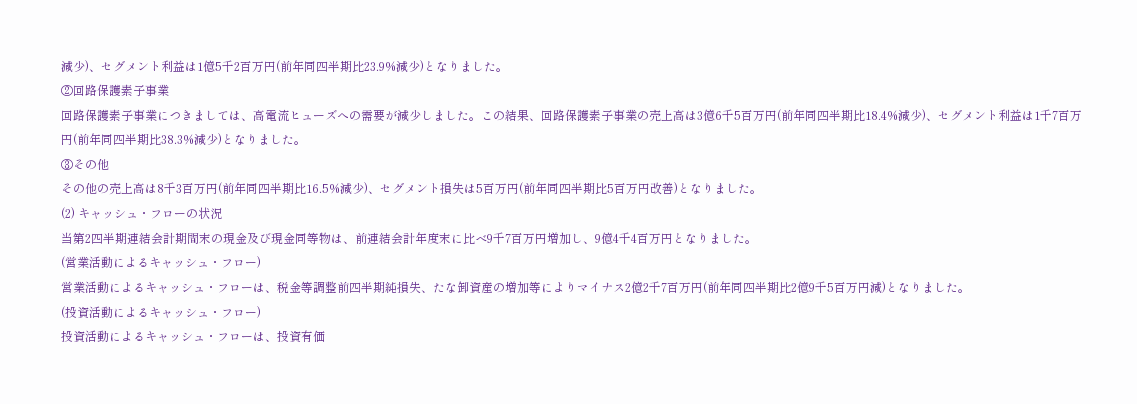減少)、セグメント利益は1億5千2百万円(前年同四半期比23.9%減少)となりました。
②回路保護素子事業
回路保護素子事業につきましては、高電流ヒューズへの需要が減少しました。この結果、回路保護素子事業の売上高は3億6千5百万円(前年同四半期比18.4%減少)、セグメント利益は1千7百万円(前年同四半期比38.3%減少)となりました。
③その他
その他の売上高は8千3百万円(前年同四半期比16.5%減少)、セグメント損失は5百万円(前年同四半期比5百万円改善)となりました。
(2) キャッシュ・フローの状況
当第2四半期連結会計期間末の現金及び現金同等物は、前連結会計年度末に比べ9千7百万円増加し、9億4千4百万円となりました。
(営業活動によるキャッシュ・フロー)
営業活動によるキャッシュ・フローは、税金等調整前四半期純損失、たな卸資産の増加等によりマイナス2億2千7百万円(前年同四半期比2億9千5百万円減)となりました。
(投資活動によるキャッシュ・フロー)
投資活動によるキャッシュ・フローは、投資有価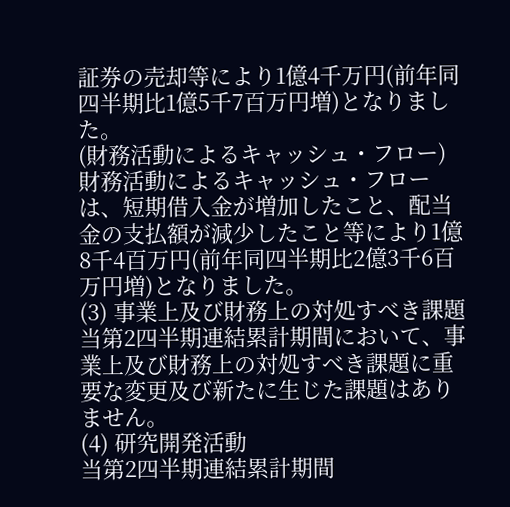証券の売却等により1億4千万円(前年同四半期比1億5千7百万円増)となりました。
(財務活動によるキャッシュ・フロー)
財務活動によるキャッシュ・フローは、短期借入金が増加したこと、配当金の支払額が減少したこと等により1億8千4百万円(前年同四半期比2億3千6百万円増)となりました。
(3) 事業上及び財務上の対処すべき課題
当第2四半期連結累計期間において、事業上及び財務上の対処すべき課題に重要な変更及び新たに生じた課題はありません。
(4) 研究開発活動
当第2四半期連結累計期間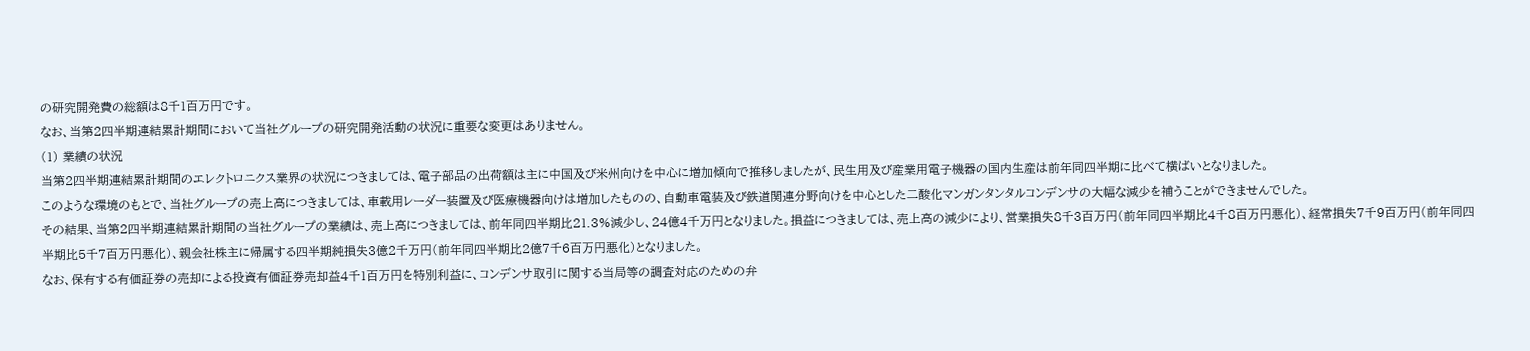の研究開発費の総額は8千1百万円です。
なお、当第2四半期連結累計期間において当社グループの研究開発活動の状況に重要な変更はありません。
(1) 業績の状況
当第2四半期連結累計期間のエレクトロニクス業界の状況につきましては、電子部品の出荷額は主に中国及び米州向けを中心に増加傾向で推移しましたが、民生用及び産業用電子機器の国内生産は前年同四半期に比べて横ばいとなりました。
このような環境のもとで、当社グループの売上高につきましては、車載用レーダー装置及び医療機器向けは増加したものの、自動車電装及び鉄道関連分野向けを中心とした二酸化マンガンタンタルコンデンサの大幅な減少を補うことができませんでした。
その結果、当第2四半期連結累計期間の当社グループの業績は、売上高につきましては、前年同四半期比21.3%減少し、24億4千万円となりました。損益につきましては、売上高の減少により、営業損失8千3百万円(前年同四半期比4千8百万円悪化)、経常損失7千9百万円(前年同四半期比5千7百万円悪化)、親会社株主に帰属する四半期純損失3億2千万円(前年同四半期比2億7千6百万円悪化)となりました。
なお、保有する有価証券の売却による投資有価証券売却益4千1百万円を特別利益に、コンデンサ取引に関する当局等の調査対応のための弁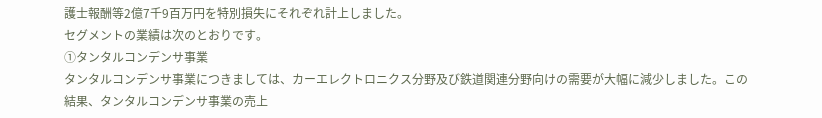護士報酬等2億7千9百万円を特別損失にそれぞれ計上しました。
セグメントの業績は次のとおりです。
①タンタルコンデンサ事業
タンタルコンデンサ事業につきましては、カーエレクトロニクス分野及び鉄道関連分野向けの需要が大幅に減少しました。この結果、タンタルコンデンサ事業の売上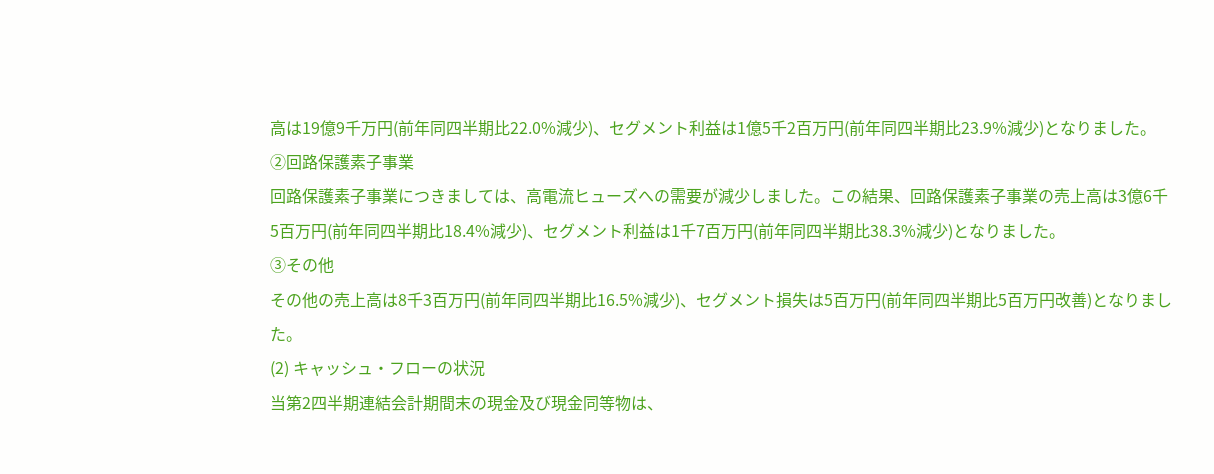高は19億9千万円(前年同四半期比22.0%減少)、セグメント利益は1億5千2百万円(前年同四半期比23.9%減少)となりました。
②回路保護素子事業
回路保護素子事業につきましては、高電流ヒューズへの需要が減少しました。この結果、回路保護素子事業の売上高は3億6千5百万円(前年同四半期比18.4%減少)、セグメント利益は1千7百万円(前年同四半期比38.3%減少)となりました。
③その他
その他の売上高は8千3百万円(前年同四半期比16.5%減少)、セグメント損失は5百万円(前年同四半期比5百万円改善)となりました。
(2) キャッシュ・フローの状況
当第2四半期連結会計期間末の現金及び現金同等物は、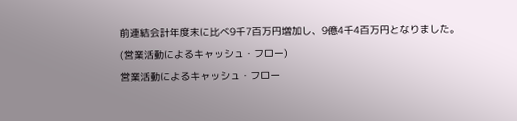前連結会計年度末に比べ9千7百万円増加し、9億4千4百万円となりました。
(営業活動によるキャッシュ・フロー)
営業活動によるキャッシュ・フロー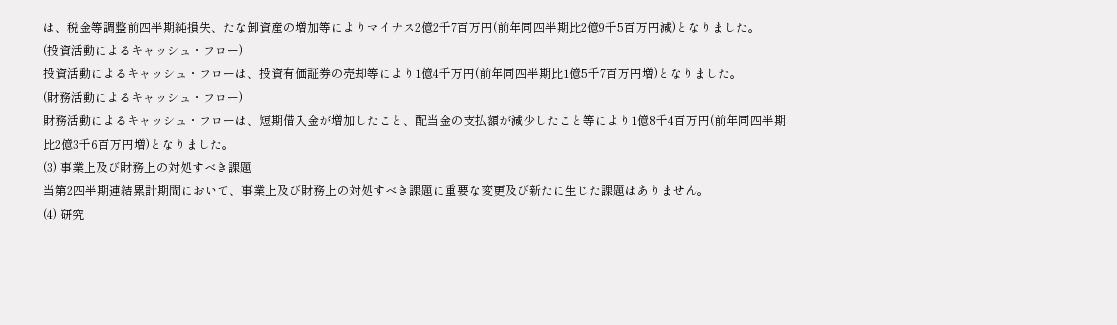は、税金等調整前四半期純損失、たな卸資産の増加等によりマイナス2億2千7百万円(前年同四半期比2億9千5百万円減)となりました。
(投資活動によるキャッシュ・フロー)
投資活動によるキャッシュ・フローは、投資有価証券の売却等により1億4千万円(前年同四半期比1億5千7百万円増)となりました。
(財務活動によるキャッシュ・フロー)
財務活動によるキャッシュ・フローは、短期借入金が増加したこと、配当金の支払額が減少したこと等により1億8千4百万円(前年同四半期比2億3千6百万円増)となりました。
(3) 事業上及び財務上の対処すべき課題
当第2四半期連結累計期間において、事業上及び財務上の対処すべき課題に重要な変更及び新たに生じた課題はありません。
(4) 研究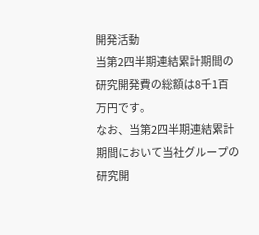開発活動
当第2四半期連結累計期間の研究開発費の総額は8千1百万円です。
なお、当第2四半期連結累計期間において当社グループの研究開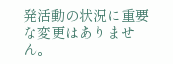発活動の状況に重要な変更はありません。